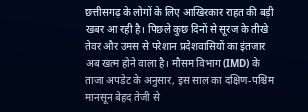छत्तीसगढ़ के लोगों के लिए आखिरकार राहत की बड़ी खबर आ रही है। पिछले कुछ दिनों से सूरज के तीखे तेवर और उमस से परेशान प्रदेशवासियों का इंतजार अब खत्म होने वाला है। मौसम विभाग (IMD) के ताजा अपडेट के अनुसार, इस साल का दक्षिण-पश्चिम मानसून बेहद तेजी से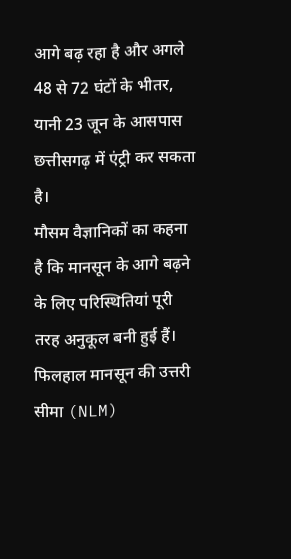आगे बढ़ रहा है और अगले 48 से 72 घंटों के भीतर, यानी 23 जून के आसपास छत्तीसगढ़ में एंट्री कर सकता है।
मौसम वैज्ञानिकों का कहना है कि मानसून के आगे बढ़ने के लिए परिस्थितियां पूरी तरह अनुकूल बनी हुई हैं। फिलहाल मानसून की उत्तरी सीमा (NLM)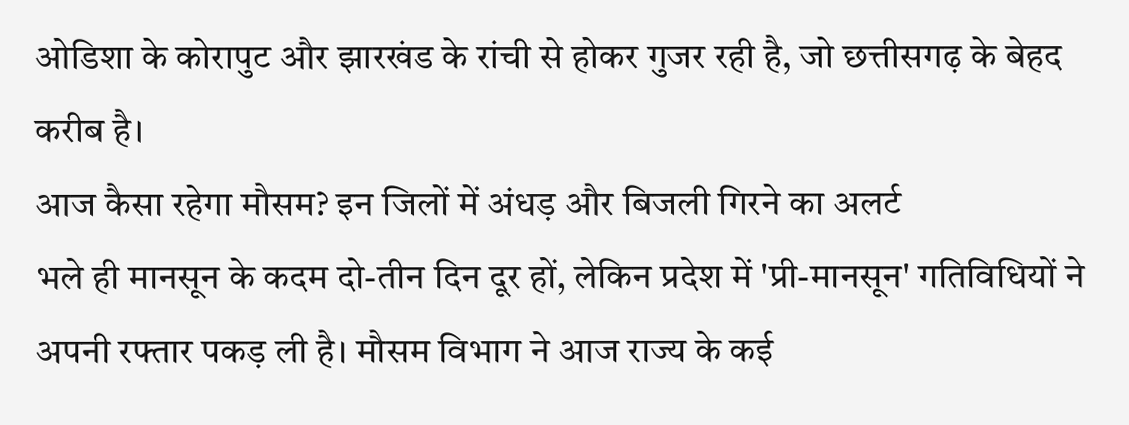ओडिशा के कोरापुट और झारखंड के रांची से होकर गुजर रही है, जो छत्तीसगढ़ के बेहद करीब है।
आज कैसा रहेगा मौसम? इन जिलों में अंधड़ और बिजली गिरने का अलर्ट
भले ही मानसून के कदम दो-तीन दिन दूर हों, लेकिन प्रदेश में 'प्री-मानसून' गतिविधियों ने अपनी रफ्तार पकड़ ली है। मौसम विभाग ने आज राज्य के कई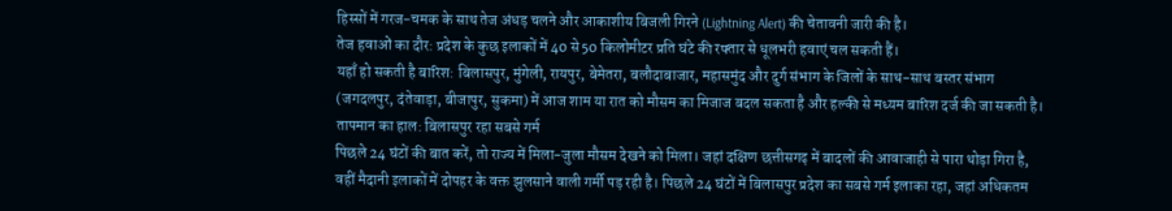हिस्सों में गरज-चमक के साथ तेज अंधड़ चलने और आकाशीय बिजली गिरने (Lightning Alert) की चेतावनी जारी की है।
तेज हवाओं का दौर: प्रदेश के कुछ इलाकों में 40 से 50 किलोमीटर प्रति घंटे की रफ्तार से धूलभरी हवाएं चल सकती हैं।
यहाँ हो सकती है बारिश: बिलासपुर, मुंगेली, रायपुर, बेमेतरा, बलौदाबाजार, महासमुंद और दुर्ग संभाग के जिलों के साथ-साथ बस्तर संभाग (जगदलपुर, दंतेवाड़ा, बीजापुर, सुकमा) में आज शाम या रात को मौसम का मिजाज बदल सकता है और हल्की से मध्यम बारिश दर्ज की जा सकती है।
तापमान का हाल: बिलासपुर रहा सबसे गर्म
पिछले 24 घंटों की बात करें, तो राज्य में मिला-जुला मौसम देखने को मिला। जहां दक्षिण छत्तीसगढ़ में बादलों की आवाजाही से पारा थोड़ा गिरा है, वहीं मैदानी इलाकों में दोपहर के वक्त झुलसाने वाली गर्मी पड़ रही है। पिछले 24 घंटों में बिलासपुर प्रदेश का सबसे गर्म इलाका रहा, जहां अधिकतम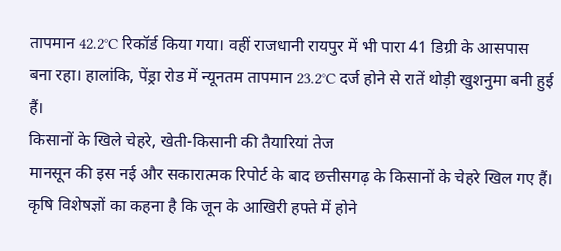तापमान 42.2°C रिकॉर्ड किया गया। वहीं राजधानी रायपुर में भी पारा 41 डिग्री के आसपास बना रहा। हालांकि, पेंड्रा रोड में न्यूनतम तापमान 23.2°C दर्ज होने से रातें थोड़ी खुशनुमा बनी हुई हैं।
किसानों के खिले चेहरे, खेती-किसानी की तैयारियां तेज
मानसून की इस नई और सकारात्मक रिपोर्ट के बाद छत्तीसगढ़ के किसानों के चेहरे खिल गए हैं। कृषि विशेषज्ञों का कहना है कि जून के आखिरी हफ्ते में होने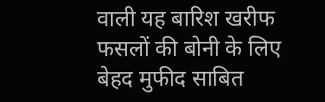वाली यह बारिश खरीफ फसलों की बोनी के लिए बेहद मुफीद साबित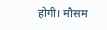होगी। मौसम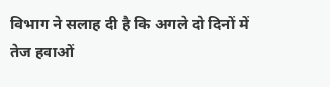विभाग ने सलाह दी है कि अगले दो दिनों में तेज हवाओं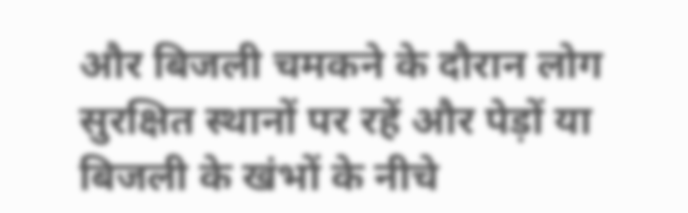और बिजली चमकने के दौरान लोग सुरक्षित स्थानों पर रहें और पेड़ों या बिजली के खंभों के नीचे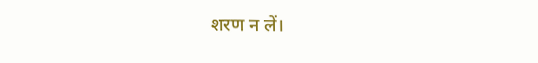शरण न लें।